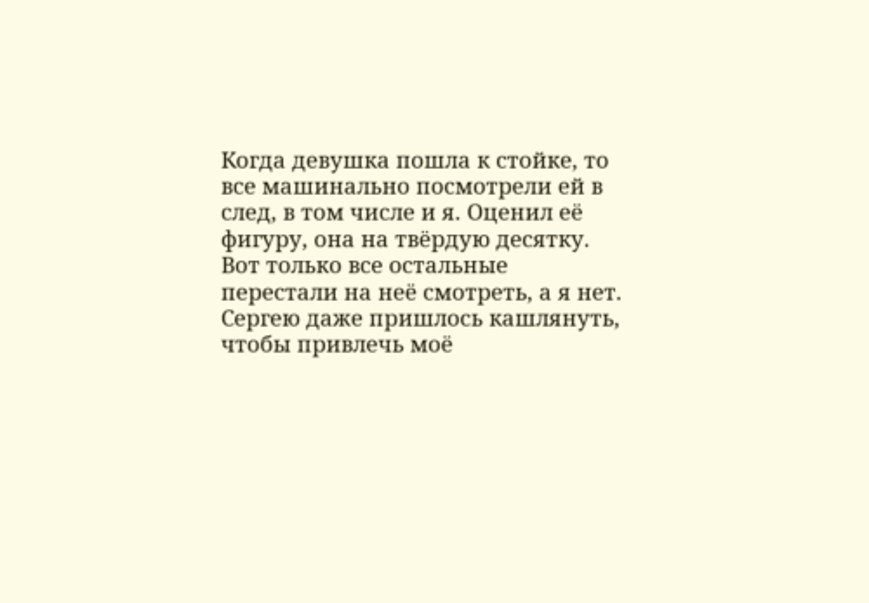Когда девушка пошла к стойке, то все машинально посмотрели ей в след, в том числе и я. Оценил её фигуру, она на твёрдую десятку. Вот только все остальные перестали на неё смотреть, а я нет. Сергею даже пришлось кашлянуть, чтобы привлечь моё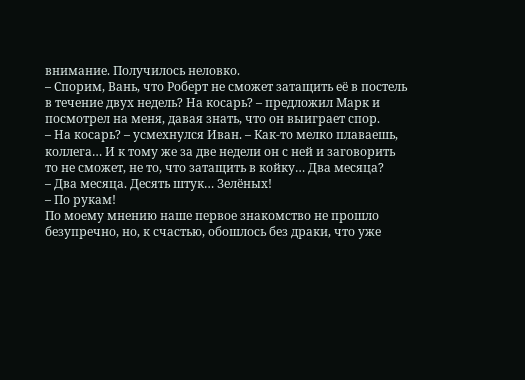внимание. Получилось неловко.
– Спорим, Вань, что Роберт не сможет затащить её в постель в течение двух недель? На косарь? – предложил Марк и посмотрел на меня, давая знать, что он выиграет спор.
– На косарь? – усмехнулся Иван. – Как-то мелко плаваешь, коллега… И к тому же за две недели он с ней и заговорить то не сможет, не то, что затащить в койку… Два месяца?
– Два месяца. Десять штук… Зелёных!
– По рукам!
По моему мнению наше первое знакомство не прошло безупречно, но, к счастью, обошлось без драки, что уже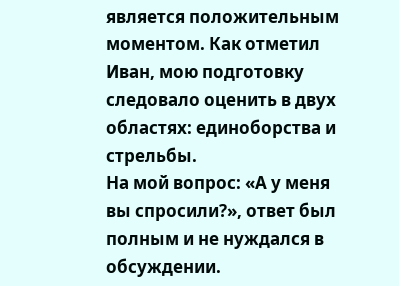является положительным моментом. Как отметил Иван, мою подготовку следовало оценить в двух областях: единоборства и стрельбы.
На мой вопрос: «А у меня вы спросили?», ответ был полным и не нуждался в обсуждении.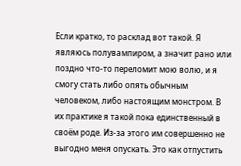Если кратко, то расклад вот такой. Я являюсь полувампиром, а значит рано или поздно что-то переломит мою волю, и я смогу стать либо опять обычным человеком, либо настоящим монстром. В их практике я такой пока единственный в своём роде. Из-за этого им совершенно не выгодно меня опускать. Это как отпустить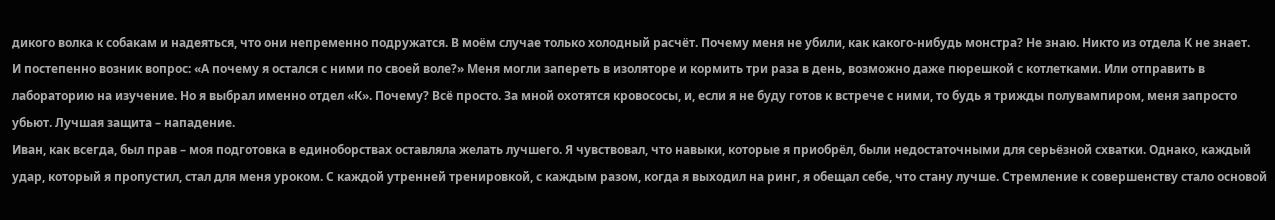дикого волка к собакам и надеяться, что они непременно подружатся. В моём случае только холодный расчёт. Почему меня не убили, как какого-нибудь монстра? Не знаю. Никто из отдела К не знает.
И постепенно возник вопрос: «А почему я остался с ними по своей воле?» Меня могли запереть в изоляторе и кормить три раза в день, возможно даже пюрешкой с котлетками. Или отправить в лабораторию на изучение. Но я выбрал именно отдел «К». Почему? Всё просто. За мной охотятся кровососы, и, если я не буду готов к встрече с ними, то будь я трижды полувампиром, меня запросто убьют. Лучшая защита – нападение.
Иван, как всегда, был прав – моя подготовка в единоборствах оставляла желать лучшего. Я чувствовал, что навыки, которые я приобрёл, были недостаточными для серьёзной схватки. Однако, каждый удар, который я пропустил, стал для меня уроком. С каждой утренней тренировкой, с каждым разом, когда я выходил на ринг, я обещал себе, что стану лучше. Стремление к совершенству стало основой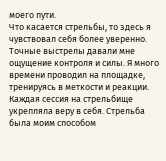моего пути.
Что касается стрельбы, то здесь я чувствовал себя более уверенно. Точные выстрелы давали мне ощущение контроля и силы. Я много времени проводил на площадке, тренируясь в меткости и реакции. Каждая сессия на стрельбище укрепляла веру в себя. Стрельба была моим способом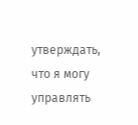утверждать, что я могу управлять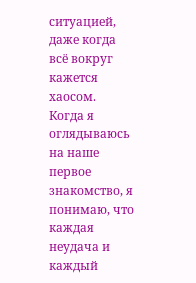ситуацией, даже когда всё вокруг кажется хаосом.
Когда я оглядываюсь на наше первое знакомство, я понимаю, что каждая неудача и каждый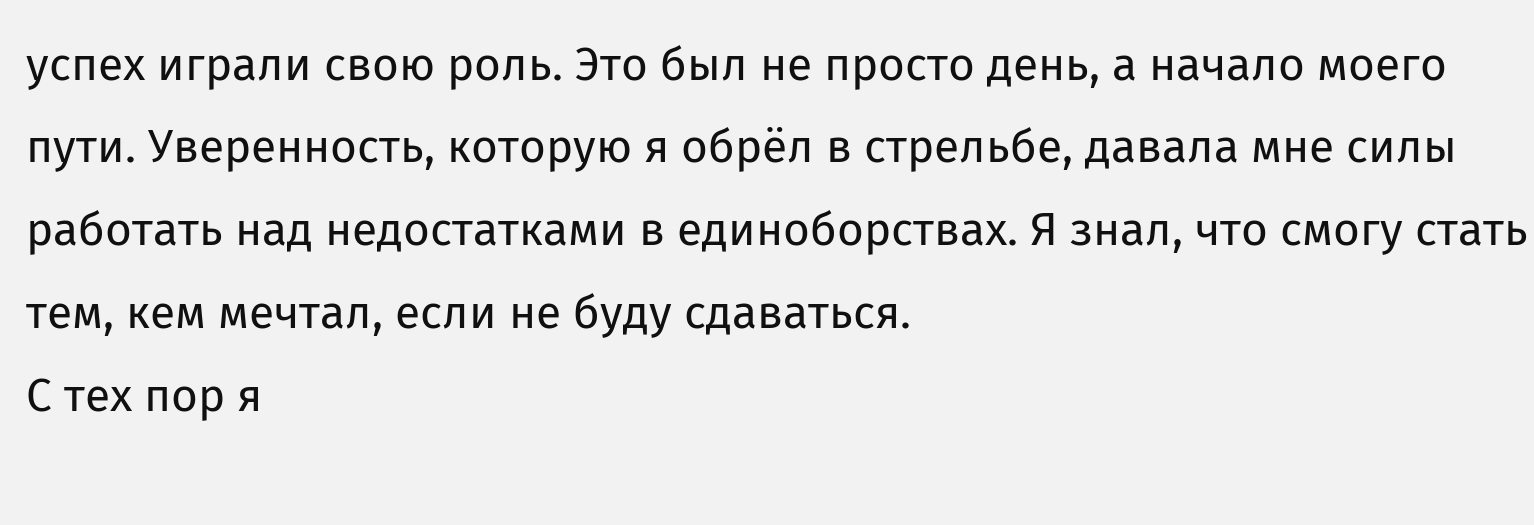успех играли свою роль. Это был не просто день, а начало моего пути. Уверенность, которую я обрёл в стрельбе, давала мне силы работать над недостатками в единоборствах. Я знал, что смогу стать тем, кем мечтал, если не буду сдаваться.
С тех пор я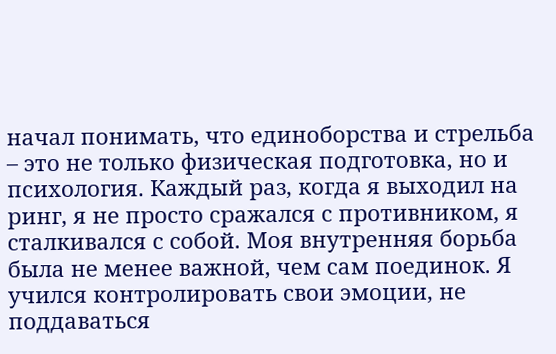начал понимать, что единоборства и стрельба – это не только физическая подготовка, но и психология. Каждый раз, когда я выходил на ринг, я не просто сражался с противником, я сталкивался с собой. Моя внутренняя борьба была не менее важной, чем сам поединок. Я учился контролировать свои эмоции, не поддаваться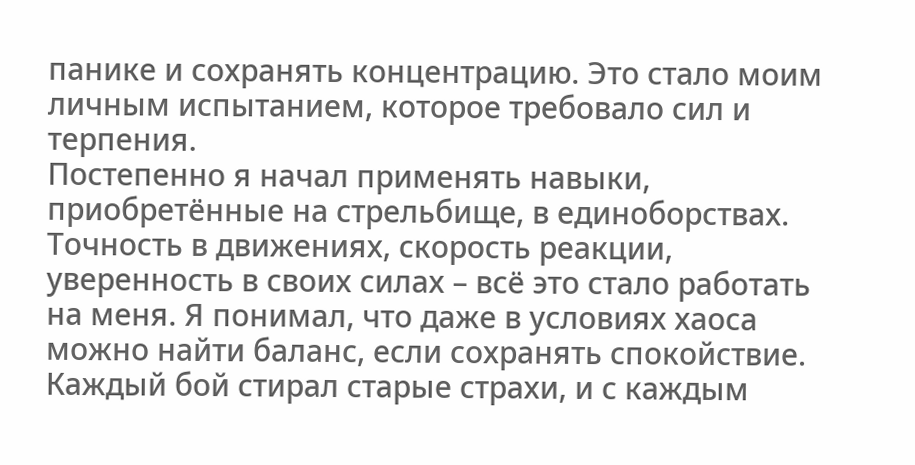панике и сохранять концентрацию. Это стало моим личным испытанием, которое требовало сил и терпения.
Постепенно я начал применять навыки, приобретённые на стрельбище, в единоборствах. Точность в движениях, скорость реакции, уверенность в своих силах – всё это стало работать на меня. Я понимал, что даже в условиях хаоса можно найти баланс, если сохранять спокойствие. Каждый бой стирал старые страхи, и с каждым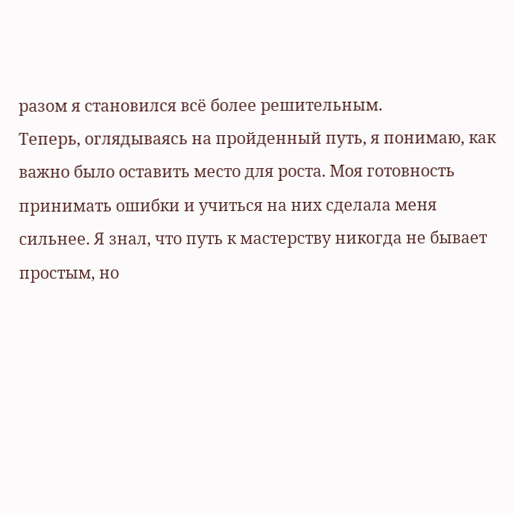разом я становился всё более решительным.
Теперь, оглядываясь на пройденный путь, я понимаю, как важно было оставить место для роста. Моя готовность принимать ошибки и учиться на них сделала меня сильнее. Я знал, что путь к мастерству никогда не бывает простым, но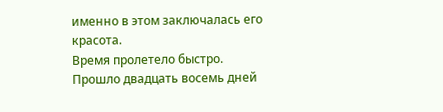именно в этом заключалась его красота.
Время пролетело быстро. Прошло двадцать восемь дней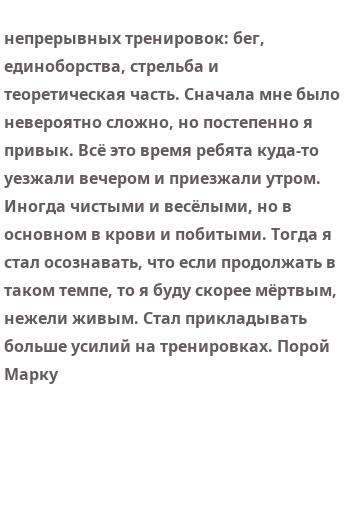непрерывных тренировок: бег, единоборства, стрельба и теоретическая часть. Сначала мне было невероятно сложно, но постепенно я привык. Всё это время ребята куда-то уезжали вечером и приезжали утром. Иногда чистыми и весёлыми, но в основном в крови и побитыми. Тогда я стал осознавать, что если продолжать в таком темпе, то я буду скорее мёртвым, нежели живым. Стал прикладывать больше усилий на тренировках. Порой Марку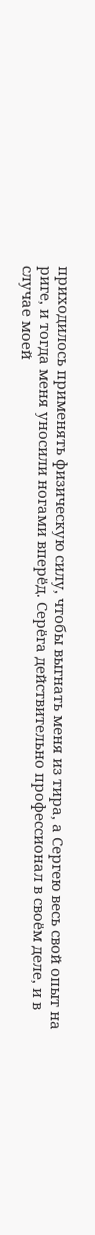приходилось применять физическую силу, чтобы выгнать меня из тира, а Сергею весь свой опыт на риге, и тогда меня уносили ногами вперёд. Серёга действительно профессионал в своём деле, и в случае моей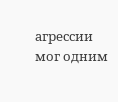агрессии мог одним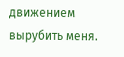движением вырубить меня.